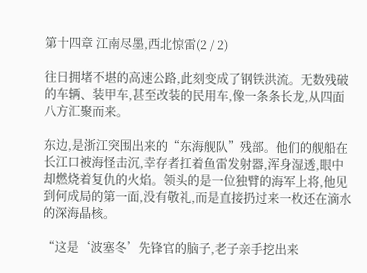第十四章 江南尽墨,西北惊雷(2 / 2)

往日拥堵不堪的高速公路,此刻变成了钢铁洪流。无数残破的车辆、装甲车,甚至改装的民用车,像一条条长龙,从四面八方汇聚而来。

东边,是浙江突围出来的“东海舰队”残部。他们的舰船在长江口被海怪击沉,幸存者扛着鱼雷发射器,浑身湿透,眼中却燃烧着复仇的火焰。领头的是一位独臂的海军上将,他见到何成局的第一面,没有敬礼,而是直接扔过来一枚还在滴水的深海晶核。

“这是‘波塞冬’先锋官的脑子,老子亲手挖出来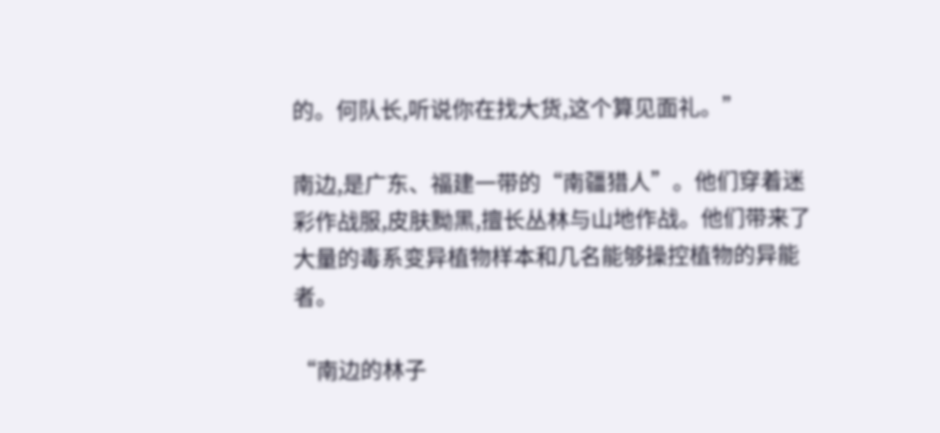的。何队长,听说你在找大货,这个算见面礼。”

南边,是广东、福建一带的“南疆猎人”。他们穿着迷彩作战服,皮肤黝黑,擅长丛林与山地作战。他们带来了大量的毒系变异植物样本和几名能够操控植物的异能者。

“南边的林子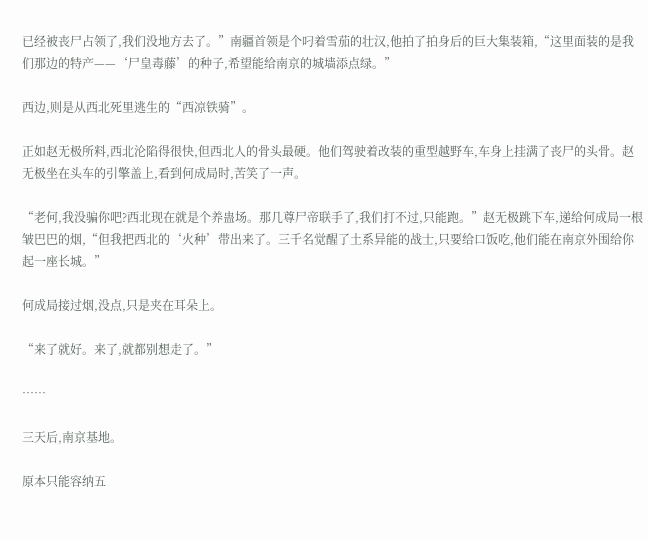已经被丧尸占领了,我们没地方去了。”南疆首领是个叼着雪茄的壮汉,他拍了拍身后的巨大集装箱,“这里面装的是我们那边的特产——‘尸皇毒藤’的种子,希望能给南京的城墙添点绿。”

西边,则是从西北死里逃生的“西凉铁骑”。

正如赵无极所料,西北沦陷得很快,但西北人的骨头最硬。他们驾驶着改装的重型越野车,车身上挂满了丧尸的头骨。赵无极坐在头车的引擎盖上,看到何成局时,苦笑了一声。

“老何,我没骗你吧?西北现在就是个养蛊场。那几尊尸帝联手了,我们打不过,只能跑。”赵无极跳下车,递给何成局一根皱巴巴的烟,“但我把西北的‘火种’带出来了。三千名觉醒了土系异能的战士,只要给口饭吃,他们能在南京外围给你起一座长城。”

何成局接过烟,没点,只是夹在耳朵上。

“来了就好。来了,就都别想走了。”

……

三天后,南京基地。

原本只能容纳五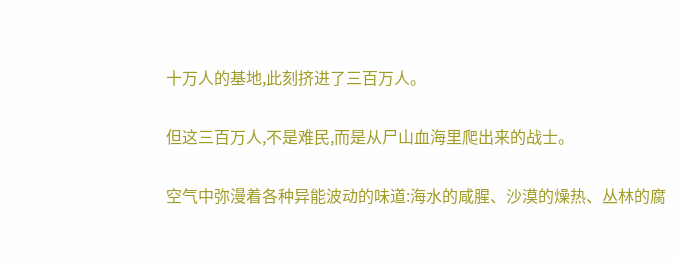十万人的基地,此刻挤进了三百万人。

但这三百万人,不是难民,而是从尸山血海里爬出来的战士。

空气中弥漫着各种异能波动的味道:海水的咸腥、沙漠的燥热、丛林的腐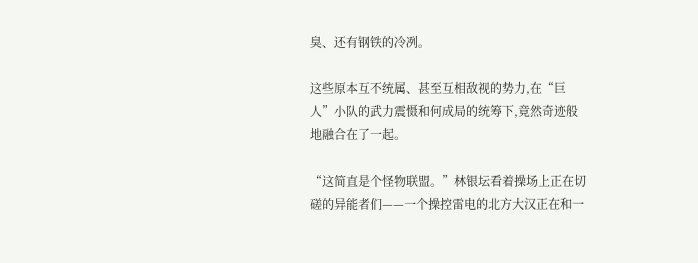臭、还有钢铁的冷冽。

这些原本互不统属、甚至互相敌视的势力,在“巨人”小队的武力震慑和何成局的统筹下,竟然奇迹般地融合在了一起。

“这简直是个怪物联盟。”林银坛看着操场上正在切磋的异能者们——一个操控雷电的北方大汉正在和一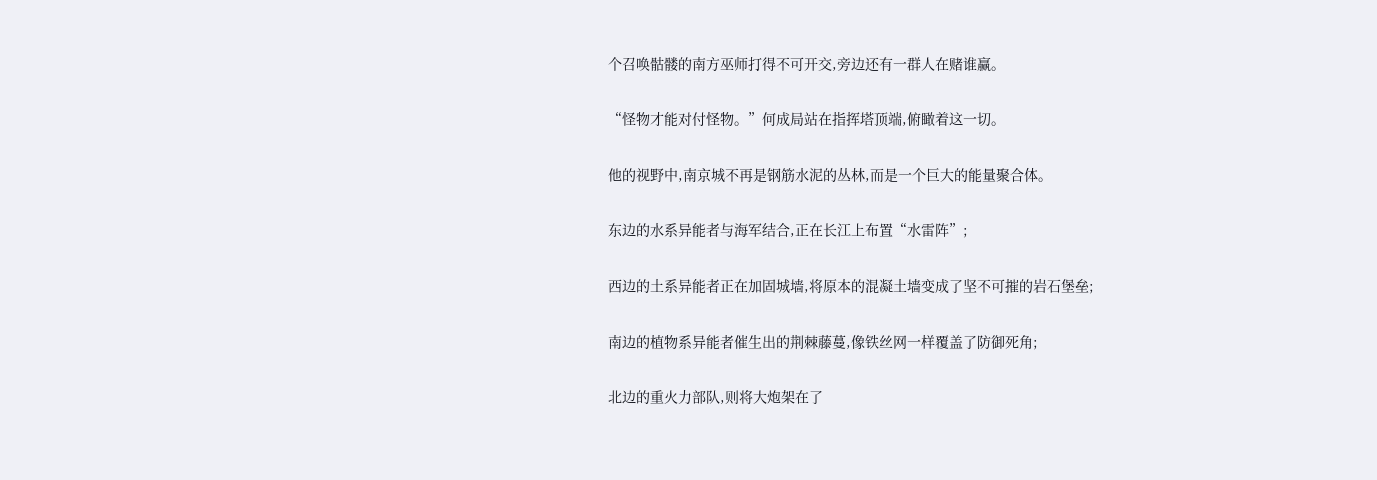个召唤骷髅的南方巫师打得不可开交,旁边还有一群人在赌谁赢。

“怪物才能对付怪物。”何成局站在指挥塔顶端,俯瞰着这一切。

他的视野中,南京城不再是钢筋水泥的丛林,而是一个巨大的能量聚合体。

东边的水系异能者与海军结合,正在长江上布置“水雷阵”;

西边的土系异能者正在加固城墙,将原本的混凝土墙变成了坚不可摧的岩石堡垒;

南边的植物系异能者催生出的荆棘藤蔓,像铁丝网一样覆盖了防御死角;

北边的重火力部队,则将大炮架在了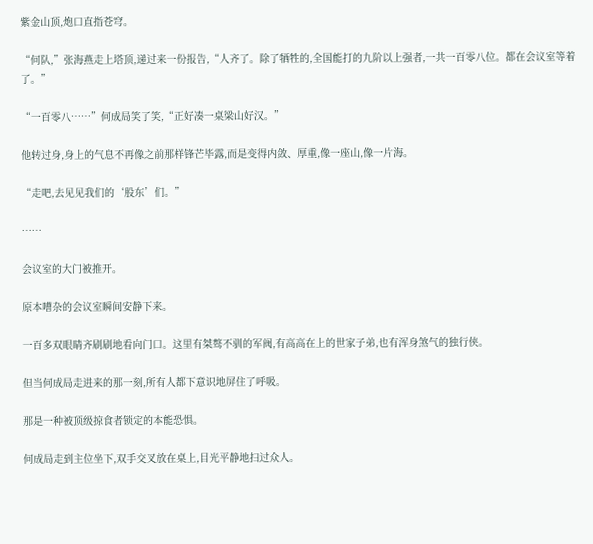紫金山顶,炮口直指苍穹。

“何队,”张海燕走上塔顶,递过来一份报告,“人齐了。除了牺牲的,全国能打的九阶以上强者,一共一百零八位。都在会议室等着了。”

“一百零八……”何成局笑了笑,“正好凑一桌梁山好汉。”

他转过身,身上的气息不再像之前那样锋芒毕露,而是变得内敛、厚重,像一座山,像一片海。

“走吧,去见见我们的‘股东’们。”

……

会议室的大门被推开。

原本嘈杂的会议室瞬间安静下来。

一百多双眼睛齐刷刷地看向门口。这里有桀骜不驯的军阀,有高高在上的世家子弟,也有浑身煞气的独行侠。

但当何成局走进来的那一刻,所有人都下意识地屏住了呼吸。

那是一种被顶级掠食者锁定的本能恐惧。

何成局走到主位坐下,双手交叉放在桌上,目光平静地扫过众人。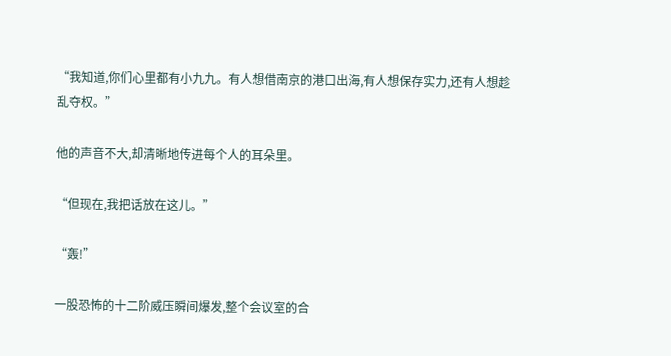“我知道,你们心里都有小九九。有人想借南京的港口出海,有人想保存实力,还有人想趁乱夺权。”

他的声音不大,却清晰地传进每个人的耳朵里。

“但现在,我把话放在这儿。”

“轰!”

一股恐怖的十二阶威压瞬间爆发,整个会议室的合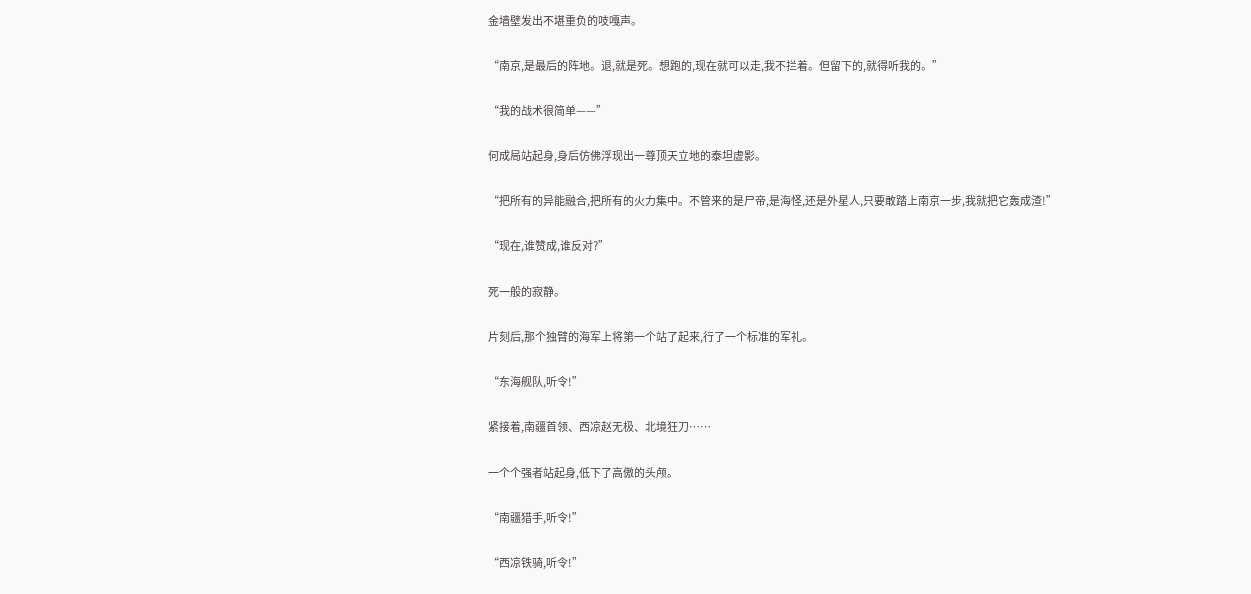金墙壁发出不堪重负的吱嘎声。

“南京,是最后的阵地。退,就是死。想跑的,现在就可以走,我不拦着。但留下的,就得听我的。”

“我的战术很简单——”

何成局站起身,身后仿佛浮现出一尊顶天立地的泰坦虚影。

“把所有的异能融合,把所有的火力集中。不管来的是尸帝,是海怪,还是外星人,只要敢踏上南京一步,我就把它轰成渣!”

“现在,谁赞成,谁反对?”

死一般的寂静。

片刻后,那个独臂的海军上将第一个站了起来,行了一个标准的军礼。

“东海舰队,听令!”

紧接着,南疆首领、西凉赵无极、北境狂刀……

一个个强者站起身,低下了高傲的头颅。

“南疆猎手,听令!”

“西凉铁骑,听令!”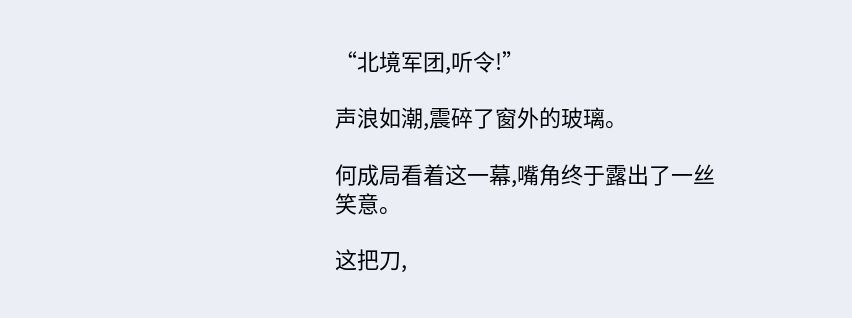“北境军团,听令!”

声浪如潮,震碎了窗外的玻璃。

何成局看着这一幕,嘴角终于露出了一丝笑意。

这把刀,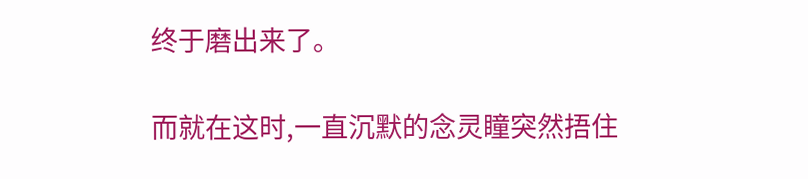终于磨出来了。

而就在这时,一直沉默的念灵瞳突然捂住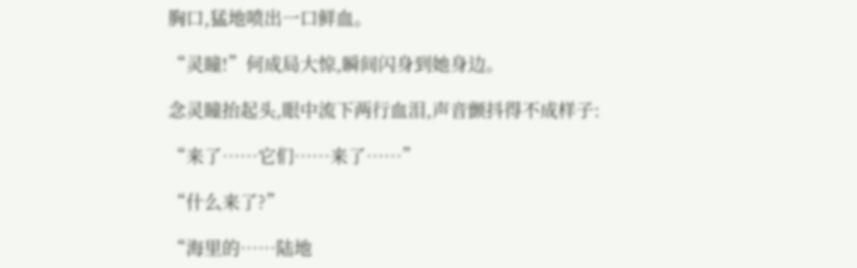胸口,猛地喷出一口鲜血。

“灵瞳!”何成局大惊,瞬间闪身到她身边。

念灵瞳抬起头,眼中流下两行血泪,声音颤抖得不成样子:

“来了……它们……来了……”

“什么来了?”

“海里的……陆地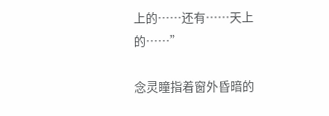上的……还有……天上的……”

念灵瞳指着窗外昏暗的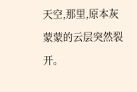天空,那里,原本灰蒙蒙的云层突然裂开。